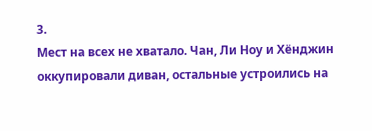3.
Мест на всех не хватало. Чан, Ли Ноу и Хёнджин оккупировали диван, остальные устроились на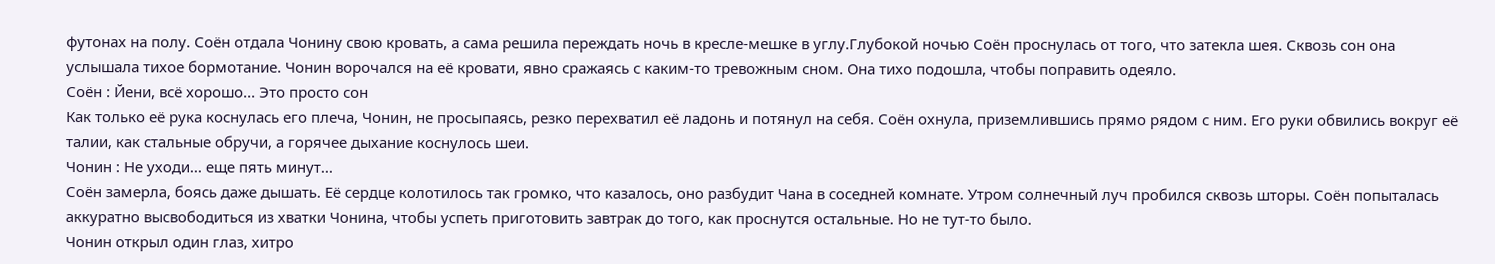футонах на полу. Соён отдала Чонину свою кровать, а сама решила переждать ночь в кресле-мешке в углу.Глубокой ночью Соён проснулась от того, что затекла шея. Сквозь сон она услышала тихое бормотание. Чонин ворочался на её кровати, явно сражаясь с каким-то тревожным сном. Она тихо подошла, чтобы поправить одеяло.
Соён : Йени, всё хорошо... Это просто сон
Как только её рука коснулась его плеча, Чонин, не просыпаясь, резко перехватил её ладонь и потянул на себя. Соён охнула, приземлившись прямо рядом с ним. Его руки обвились вокруг её талии, как стальные обручи, а горячее дыхание коснулось шеи.
Чонин : Не уходи... еще пять минут...
Соён замерла, боясь даже дышать. Её сердце колотилось так громко, что казалось, оно разбудит Чана в соседней комнате. Утром солнечный луч пробился сквозь шторы. Соён попыталась аккуратно высвободиться из хватки Чонина, чтобы успеть приготовить завтрак до того, как проснутся остальные. Но не тут-то было.
Чонин открыл один глаз, хитро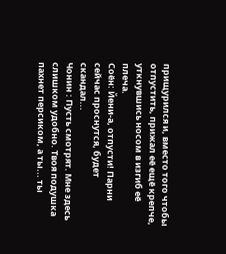прищурился и, вместо того чтобы отпустить, прижал её ещё крепче, уткнувшись носом в изгиб её плеча.
Соён: Йени-а, отпусти! Парни сейчас проснутся, будет скандал...
Чонин : Пусть смотрят. Мне здесь слишком удобно. Твоя подушка пахнет персиком, а ты... ты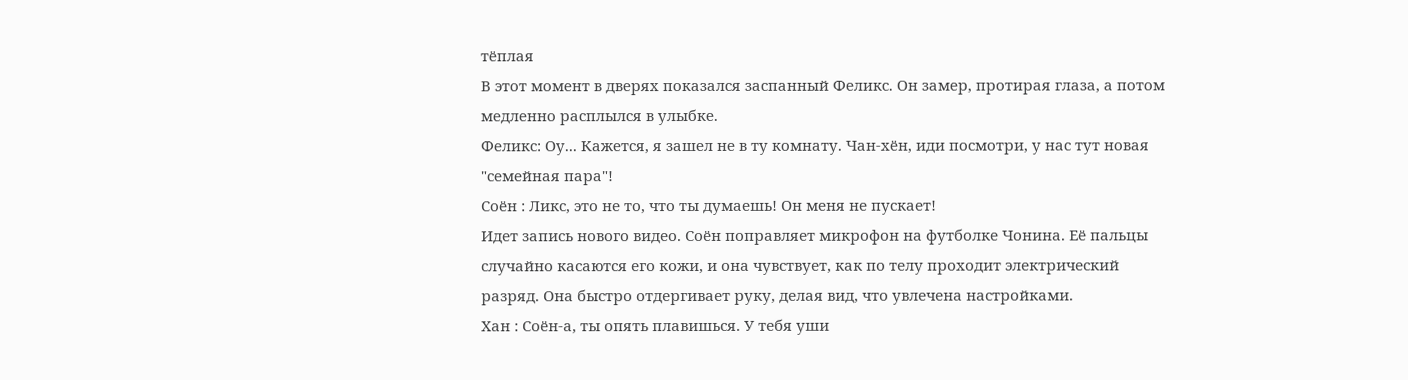тёплая
В этот момент в дверях показался заспанный Феликс. Он замер, протирая глаза, а потом медленно расплылся в улыбке.
Феликс: Оу... Кажется, я зашел не в ту комнату. Чан-хён, иди посмотри, у нас тут новая "семейная пара"!
Соён : Ликс, это не то, что ты думаешь! Он меня не пускает!
Идет запись нового видео. Соён поправляет микрофон на футболке Чонина. Её пальцы случайно касаются его кожи, и она чувствует, как по телу проходит электрический разряд. Она быстро отдергивает руку, делая вид, что увлечена настройками.
Хан : Соён-а, ты опять плавишься. У тебя уши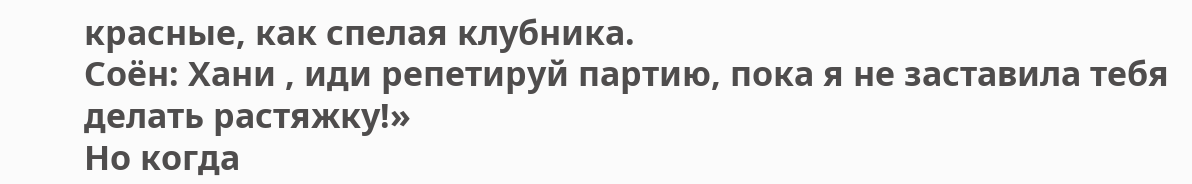красные, как спелая клубника.
Соён: Хани , иди репетируй партию, пока я не заставила тебя делать растяжку!»
Но когда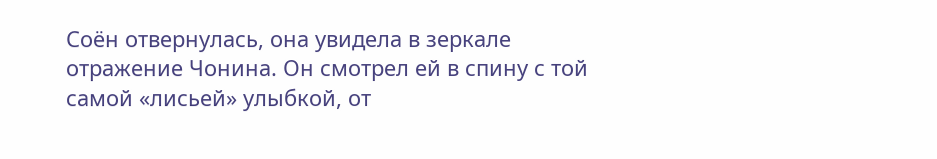Соён отвернулась, она увидела в зеркале отражение Чонина. Он смотрел ей в спину с той самой «лисьей» улыбкой, от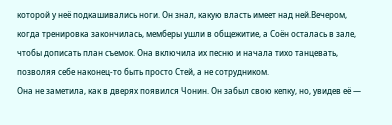которой у неё подкашивались ноги. Он знал, какую власть имеет над ней.Вечером, когда тренировка закончилась, мемберы ушли в общежитие, а Соён осталась в зале, чтобы дописать план съемок. Она включила их песню и начала тихо танцевать, позволяя себе наконец-то быть просто Стей, а не сотрудником.
Она не заметила, как в дверях появился Чонин. Он забыл свою кепку, но, увидев её —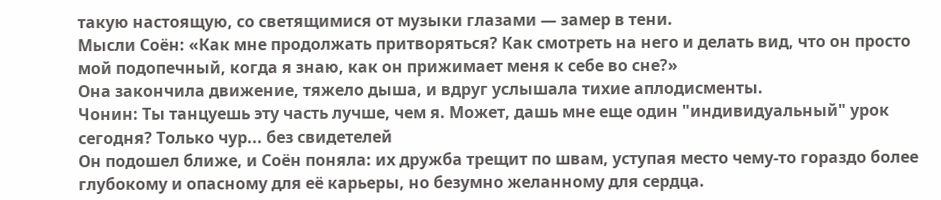такую настоящую, со светящимися от музыки глазами — замер в тени.
Мысли Соён: «Как мне продолжать притворяться? Как смотреть на него и делать вид, что он просто мой подопечный, когда я знаю, как он прижимает меня к себе во сне?»
Она закончила движение, тяжело дыша, и вдруг услышала тихие аплодисменты.
Чонин: Ты танцуешь эту часть лучше, чем я. Может, дашь мне еще один "индивидуальный" урок сегодня? Только чур... без свидетелей
Он подошел ближе, и Соён поняла: их дружба трещит по швам, уступая место чему-то гораздо более глубокому и опасному для её карьеры, но безумно желанному для сердца.